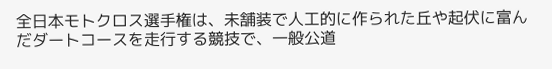全日本モトクロス選手権は、未舗装で人工的に作られた丘や起伏に富んだダートコースを走行する競技で、一般公道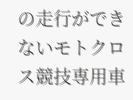の走行ができないモトクロス競技専用車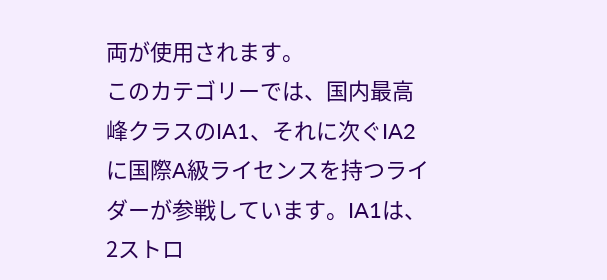両が使用されます。
このカテゴリーでは、国内最高峰クラスのIA1、それに次ぐIA2に国際A級ライセンスを持つライダーが参戦しています。IA1は、2ストロ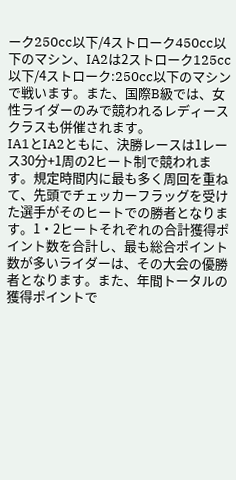ーク250cc以下/4ストローク450cc以下のマシン、IA2は2ストローク125cc以下/4ストローク:250cc以下のマシンで戦います。また、国際B級では、女性ライダーのみで競われるレディースクラスも併催されます。
IA1とIA2ともに、決勝レースは1レース30分+1周の2ヒート制で競われます。規定時間内に最も多く周回を重ねて、先頭でチェッカーフラッグを受けた選手がそのヒートでの勝者となります。1・2ヒートそれぞれの合計獲得ポイント数を合計し、最も総合ポイント数が多いライダーは、その大会の優勝者となります。また、年間トータルの獲得ポイントで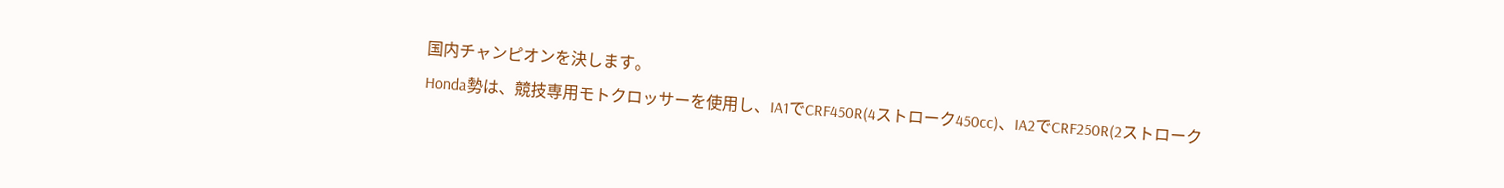国内チャンピオンを決します。
Honda勢は、競技専用モトクロッサーを使用し、IA1でCRF450R(4ストローク450cc)、IA2でCRF250R(2ストローク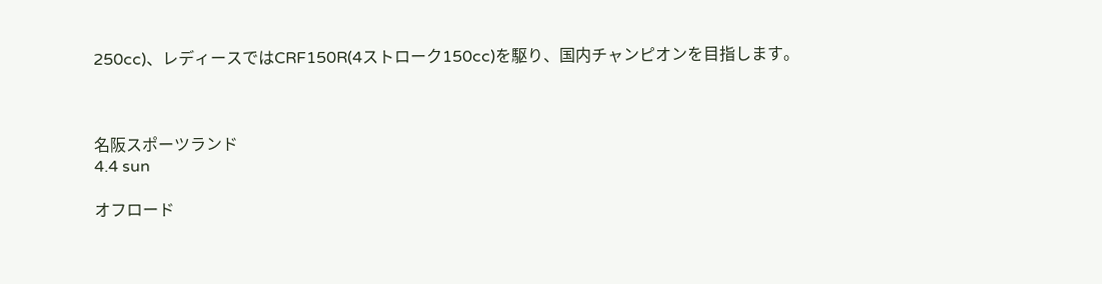250cc)、レディースではCRF150R(4ストローク150cc)を駆り、国内チャンピオンを目指します。



名阪スポーツランド
4.4 sun

オフロード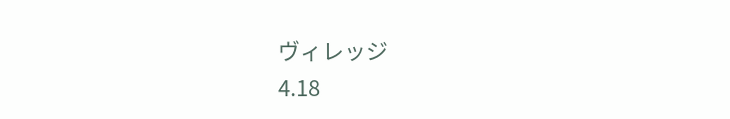ヴィレッジ
4.18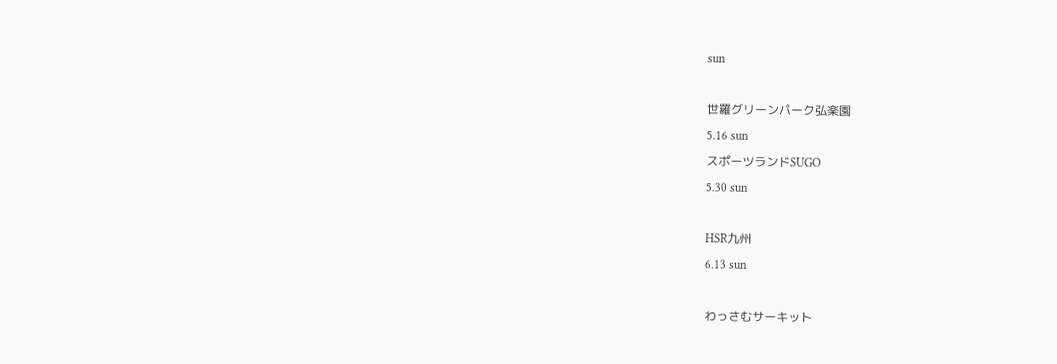sun

世羅グリーンパーク弘楽園
5.16 sun
スポーツランドSUGO
5.30 sun

HSR九州
6.13 sun

わっさむサーキット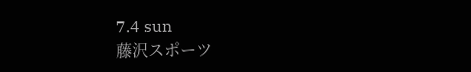7.4 sun
藤沢スポーツ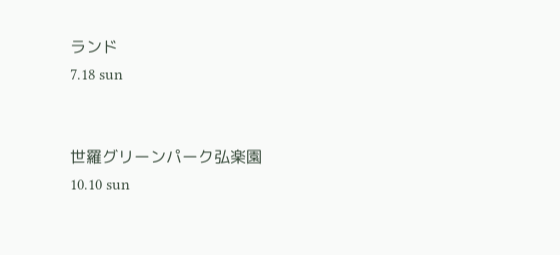ランド
7.18 sun


世羅グリーンパーク弘楽園
10.10 sun